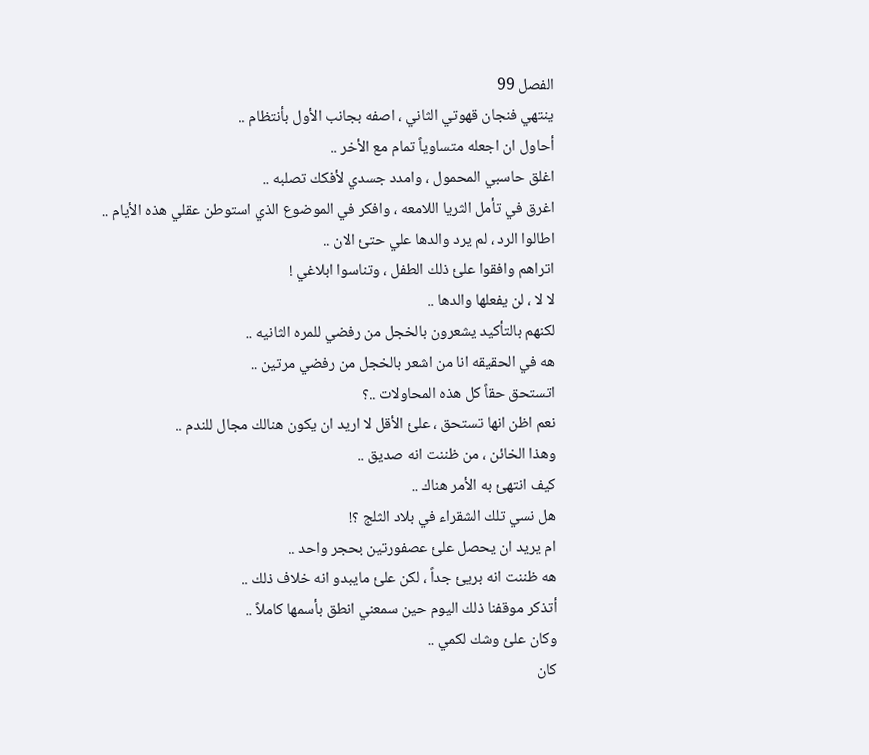الفصل 99
ينتهي فنجان قهوتي الثاني ، اصفه بجانب الأول بأنتظام ..
أحاول ان اجعله متساوياً تمام مع الأخر ..
اغلق حاسبي المحمول ، وامدد جسدي لأفكك تصلبه ..
اغرق في تأمل الثريا اللامعه ، وافكر في الموضوع الذي استوطن عقلي هذه الأيام ..
اطالوا الرد ، لم يرد والدها علي حتئ الان ..
اتراهم وافقوا علئ ذلك الطفل ، وتناسوا ابلاغي !
لا لا ، لن يفعلها والدها ..
لكنهم بالتأكيد يشعرون بالخجل من رفضي للمره الثانيه ..
هه في الحقيقه انا من اشعر بالخجل من رفضي مرتين ..
اتستحق حقاً كل هذه المحاولات ..؟
نعم اظن انها تستحق ، علئ الأقل لا اريد ان يكون هنالك مجال للندم ..
وهذا الخائن ، من ظننت انه صديق ..
كيف انتهئ به الأمر هناك ..
هل نسي تلك الشقراء في بلاد الثلج ؟!
ام يريد ان يحصل علئ عصفورتين بحجر واحد ..
هه ظننت انه بريئ جداً ، لكن علئ مايبدو انه خلاف ذلك ..
أتذكر موقفنا ذلك اليوم حين سمعني انطق بأسمها كاملاً ..
وكان علئ وشك لكمي ..
كان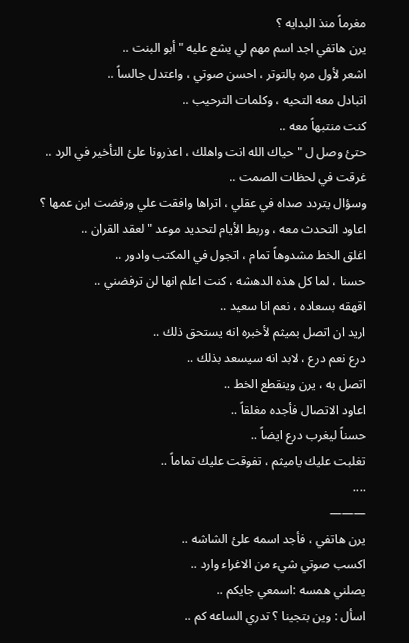مغرماً منذ البدايه ؟
يرن هاتفي اجد اسم مهم لي يشع عليه " أبو البنت ..
اشعر لأول مره بالتوتر ، احسن صوتي ، واعتدل جالساً ..
اتبادل معه التحيه ، وكلمات الترحيب ..
كنت منتبهاً معه ..
حتئ وصل ل " حياك الله انت واهلك ، اعذرونا علئ التأخير في الرد ..
غرقت في لحظات الصمت ..
وسؤال يتردد صداه في عقلي ، اتراها وافقت علي ورفضت ابن عمها ؟
اعاود التحدث معه ، وربط الأيام لتحديد موعد "لعقد القران ..
اغلق الخط مشدوهاً تمام ، اتجول في المكتب وادور ..
حسنا ، لما كل هذه الدهشه ، كنت اعلم انها لن ترفضني ..
اقهقه بسعاده ، نعم انا سعيد ..
اريد ان اتصل بميثم لأخبره انه يستحق ذلك ..
درع نعم درع ، لابد انه سيسعد بذلك ..
اتصل به ، يرن وينقطع الخط ..
اعاود الاتصال فأجده مغلقاً ..
حسناً ليغرب درع ايضاً ..
تغلبت عليك ياميثم ، تفوقت عليك تماماً ..
....
———
يرن هاتفي ، فأجد اسمه علئ الشاشه ..
اكسب صوتي شيء من الاغراء وارد ..
يصلني همسه :اسمعي جايكم ..
اسأل : وين بتجينا ؟ تدري الساعه كم ..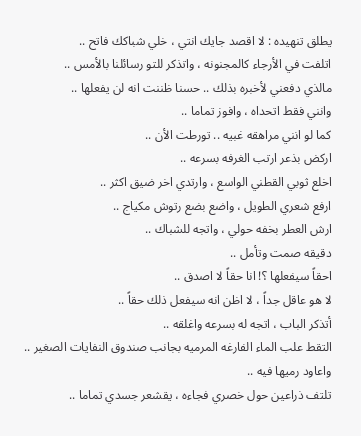يطلق تنهيده : لا اقصد جايك انتي ، خلي شباكك فاتح ..
اتلفت في الأرجاء كالمجنونه ، واتذكر للتو رسائلنا بالأمس ..
مالذي دفعني لأخبره بذلك .. حسنا ظننت انه لن يفعلها ..
وانني فقط اتحداه ، وافوز تماما ..
كما لو انني مراهقه غبيه .. تورطت الأن ..
اركض بذعر ارتب الغرفه بسرعه ..
اخلع ثوبي القطني الواسع ، وارتدي اخر ضيق اكثر ..
ارفع شعري الطويل ، واضع بضع رتوش مكياج ..
ارش العطر بخفه حولي ، واتجه للشباك ..
دقيقه صمت وتأمل ..
احقاً سيفعلها ؟! انا حقاً لا اصدق ..
لا هو عاقل جداً ، لا اظن انه سيفعل ذلك حقاً ..
أتذكر الباب ، اتجه له بسرعه واغلقه ..
التقط علب الماء الفارغه المرميه بجانب صندوق النفايات الصغير ..
واعاود رميها فيه ..
تلتف ذراعين حول خصري فجاءه ، يقشعر جسدي تماما ..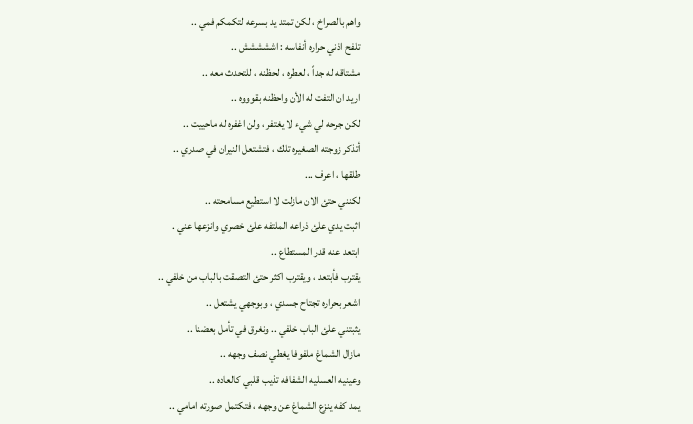واهم بالصراخ ، لكن تمتد يد بسرعه لتكمكم فمي ..
تلفح اذني حراره أنفاسه : اششششش ..
مشتاقه له جداً ، لعطره ، لحظنه ، للتحدث معه ..
اريد ان التفت له الأن واحظنه بقوووه ..
لكن جرحه لي شيء لا يغتفر ، ولن اغفره له ماحييت ..
أتذكر زوجته الصغيره تلك ، فتشتعل النيران في صدري ..
طلقها ، اعرف ...
لكنني حتئ الان مازلت لا استطيع مسامحته ..
اثبت يدي علئ ذراعه الملتفه علئ خصري وانزعها عني .
ابتعد عنه قدر المستطاع ..
يقترب فأبتعد ، ويقترب اكثر حتئ التصقت بالباب من خلفي ..
اشعر بحراره تجتاح جسدي ، وبوجهي يشتعل ..
يثبتني علئ الباب خلفي .. ونغرق في تأمل بعضنا ..
مازال الشماغ ملفوفا يغطي نصف وجهه ..
وعينيه العسليه الشفافه تذيب قلبي كالعاده ..
يمد كفه ينزع الشماغ عن وجهه ، فتكتمل صورته امامي ..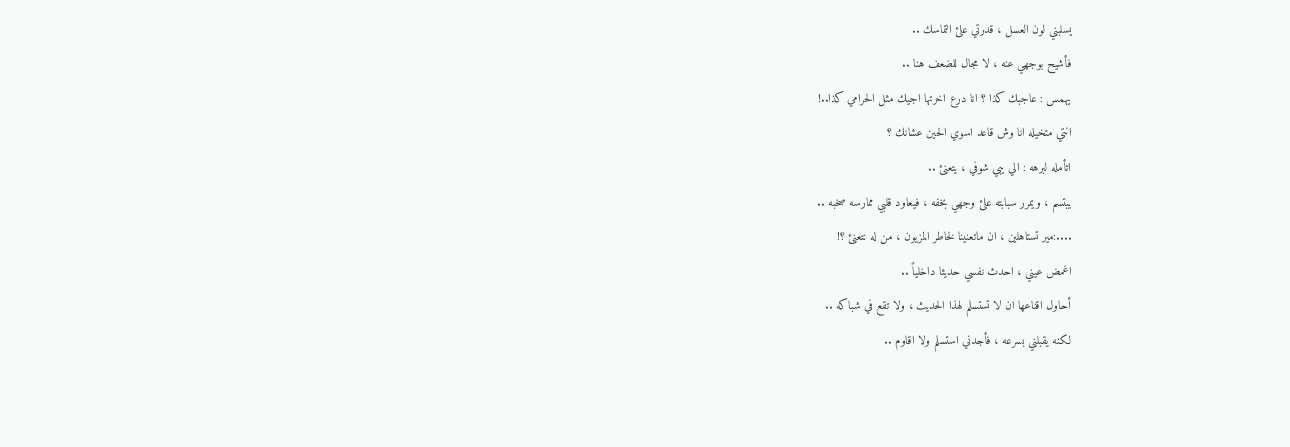يسلبني لون العسل ، قدرتي علئ التماسك ..
فأشيح بوجهي عنه ، لا مجال للضعف هنا ..
يهمس : عاجبك كذا ؟ انا درع اخرتها اجيك مثل الحرامي كذا..!
انتي متخيله انا وش قاعد اسوي الحين عشانك ؟
اتأمله لبرهه : الي يبي شوفي ، يتعنئ ..
يبتسم ، ويمرر سبابته علئ وجهي بخفه ، فيعاود قلبي ممارسه صخبه ..
....:مير تستاهلين ، ان ماتعنينا لخاطر المزيون ، من له نتعنئ ؟!
اغمض عيني ، احدث نفسي حديثا داخلياً ..
أحاول اقناعها ان لا تستسلم لهذا الحديث ، ولا تقع في شباكه ..
لكنه يقبلني بسرعه ، فأجدني استسلم ولا اقاوم ..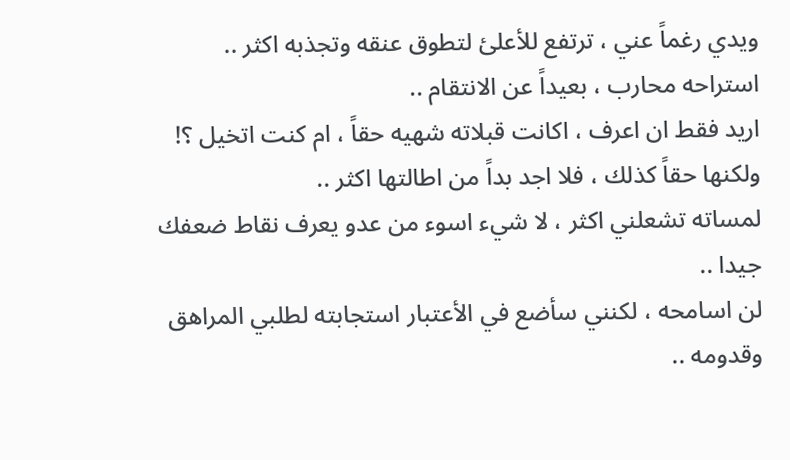ويدي رغماً عني ، ترتفع للأعلئ لتطوق عنقه وتجذبه اكثر ..
استراحه محارب ، بعيداً عن الانتقام ..
اريد فقط ان اعرف ، اكانت قبلاته شهيه حقاً ، ام كنت اتخيل ؟!
ولكنها حقاً كذلك ، فلا اجد بداً من اطالتها اكثر ..
لمساته تشعلني اكثر ، لا شيء اسوء من عدو يعرف نقاط ضعفك جيدا ..
لن اسامحه ، لكنني سأضع في الأعتبار استجابته لطلبي المراهق وقدومه ..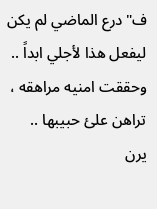ف"درع الماضي لم يكن ليفعل هذا لأجلي ابداً ..
وحققت امنيه مراهقه ، تراهن علئ حبيبها ..
يرن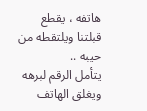هاتفه ، يقطع قبلتنا ويلتقطه من حيبه ..
يتأمل الرقم لبرهه ويغلق الهاتف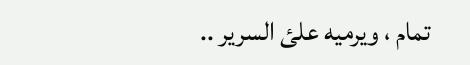تمام ، ويرميه علئ السرير ..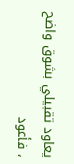يعاود تقبيلي بشوق واضح ، فأعود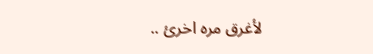لأغرق مره اخرئ ..